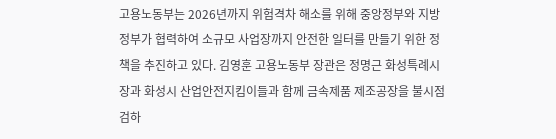고용노동부는 2026년까지 위험격차 해소를 위해 중앙정부와 지방정부가 협력하여 소규모 사업장까지 안전한 일터를 만들기 위한 정책을 추진하고 있다. 김영훈 고용노동부 장관은 정명근 화성특례시장과 화성시 산업안전지킴이들과 함께 금속제품 제조공장을 불시점검하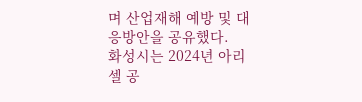며 산업재해 예방 및 대응방안을 공유했다.
화성시는 2024년 아리셀 공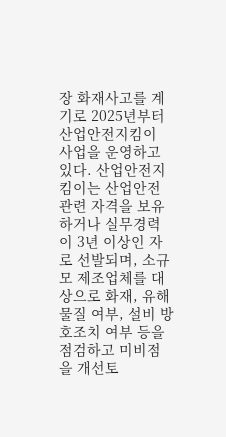장 화재사고를 계기로 2025년부터 산업안전지킴이 사업을 운영하고 있다. 산업안전지킴이는 산업안전 관련 자격을 보유하거나 실무경력이 3년 이상인 자로 선발되며, 소규모 제조업체를 대상으로 화재, 유해 물질 여부, 설비 방호조치 여부 등을 점검하고 미비점을 개선토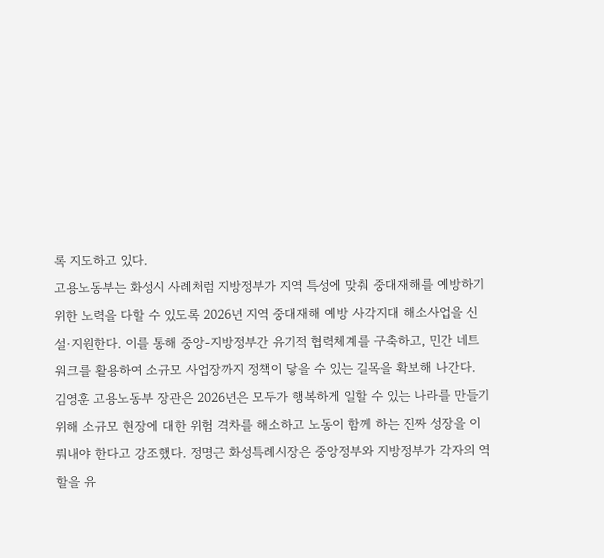록 지도하고 있다.
고용노동부는 화성시 사례처럼 지방정부가 지역 특성에 맞춰 중대재해를 예방하기 위한 노력을 다할 수 있도록 2026년 지역 중대재해 예방 사각지대 해소사업을 신설·지원한다. 이를 통해 중앙-지방정부간 유기적 협력체계를 구축하고, 민간 네트워크를 활용하여 소규모 사업장까지 정책이 닿을 수 있는 길목을 확보해 나간다.
김영훈 고용노동부 장관은 2026년은 모두가 행복하게 일할 수 있는 나라를 만들기 위해 소규모 현장에 대한 위험 격차를 해소하고 노동이 함께 하는 진짜 성장을 이뤄내야 한다고 강조했다. 정명근 화성특례시장은 중앙정부와 지방정부가 각자의 역할을 유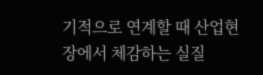기적으로 연계할 때 산업현장에서 체감하는 실질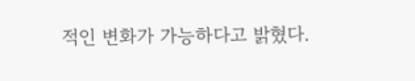적인 변화가 가능하다고 밝혔다.